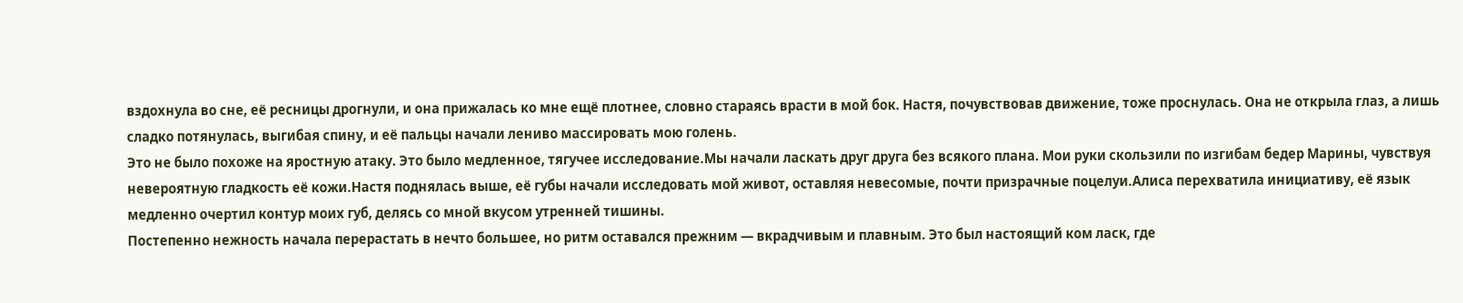вздохнула во сне, её ресницы дрогнули, и она прижалась ко мне ещё плотнее, словно стараясь врасти в мой бок. Настя, почувствовав движение, тоже проснулась. Она не открыла глаз, а лишь сладко потянулась, выгибая спину, и её пальцы начали лениво массировать мою голень.
Это не было похоже на яростную атаку. Это было медленное, тягучее исследование.Мы начали ласкать друг друга без всякого плана. Мои руки скользили по изгибам бедер Марины, чувствуя невероятную гладкость её кожи.Настя поднялась выше, её губы начали исследовать мой живот, оставляя невесомые, почти призрачные поцелуи.Алиса перехватила инициативу, её язык медленно очертил контур моих губ, делясь со мной вкусом утренней тишины.
Постепенно нежность начала перерастать в нечто большее, но ритм оставался прежним — вкрадчивым и плавным. Это был настоящий ком ласк, где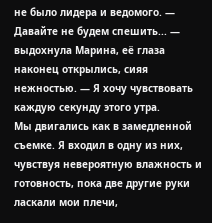не было лидера и ведомого. — Давайте не будем спешить... — выдохнула Марина, её глаза наконец открылись, сияя нежностью. — Я хочу чувствовать каждую секунду этого утра.
Мы двигались как в замедленной съемке. Я входил в одну из них, чувствуя невероятную влажность и готовность, пока две другие руки ласкали мои плечи,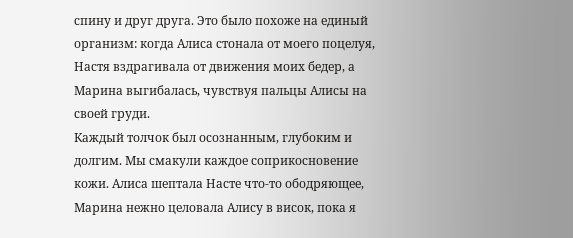спину и друг друга. Это было похоже на единый организм: когда Алиса стонала от моего поцелуя, Настя вздрагивала от движения моих бедер, а Марина выгибалась, чувствуя пальцы Алисы на своей груди.
Каждый толчок был осознанным, глубоким и долгим. Мы смакули каждое соприкосновение кожи. Алиса шептала Насте что-то ободряющее, Марина нежно целовала Алису в висок, пока я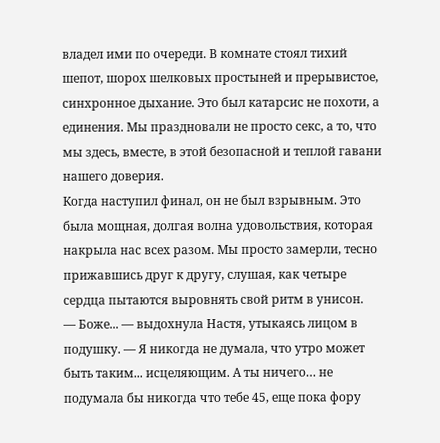владел ими по очереди. В комнате стоял тихий шепот, шорох шелковых простыней и прерывистое, синхронное дыхание. Это был катарсис не похоти, а единения. Мы праздновали не просто секс, а то, что мы здесь, вместе, в этой безопасной и теплой гавани нашего доверия.
Когда наступил финал, он не был взрывным. Это была мощная, долгая волна удовольствия, которая накрыла нас всех разом. Мы просто замерли, тесно прижавшись друг к другу, слушая, как четыре сердца пытаются выровнять свой ритм в унисон.
— Боже... — выдохнула Настя, утыкаясь лицом в подушку. — Я никогда не думала, что утро может быть таким... исцеляющим. А ты ничего… не подумала бы никогда что тебе 45, еще пока фору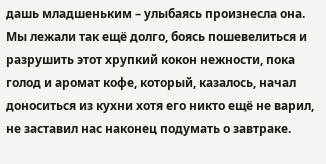дашь младшеньким – улыбаясь произнесла она.
Мы лежали так ещё долго, боясь пошевелиться и разрушить этот хрупкий кокон нежности, пока голод и аромат кофе, который, казалось, начал доноситься из кухни хотя его никто ещё не варил, не заставил нас наконец подумать о завтраке.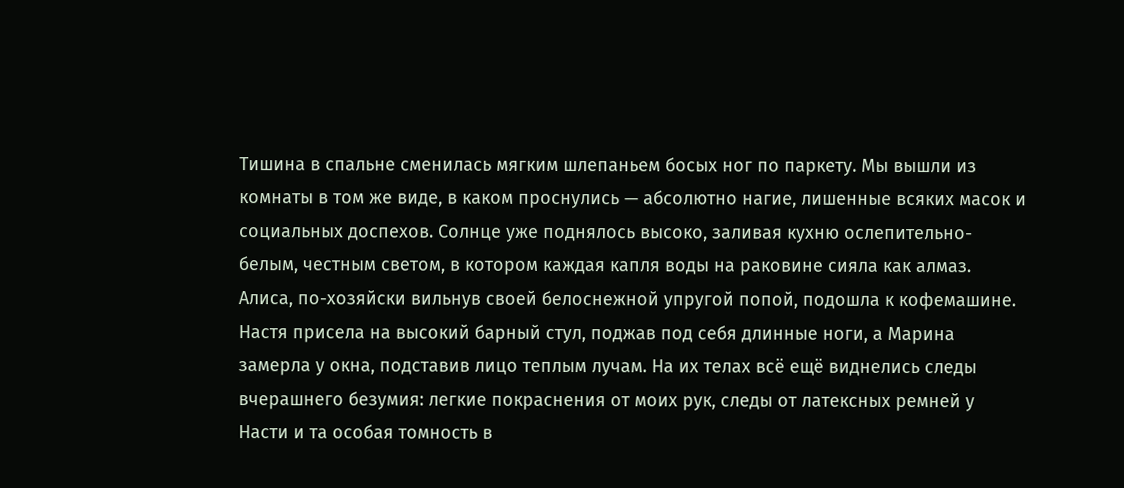Тишина в спальне сменилась мягким шлепаньем босых ног по паркету. Мы вышли из комнаты в том же виде, в каком проснулись — абсолютно нагие, лишенные всяких масок и социальных доспехов. Солнце уже поднялось высоко, заливая кухню ослепительно-белым, честным светом, в котором каждая капля воды на раковине сияла как алмаз.
Алиса, по-хозяйски вильнув своей белоснежной упругой попой, подошла к кофемашине. Настя присела на высокий барный стул, поджав под себя длинные ноги, а Марина замерла у окна, подставив лицо теплым лучам. На их телах всё ещё виднелись следы вчерашнего безумия: легкие покраснения от моих рук, следы от латексных ремней у Насти и та особая томность в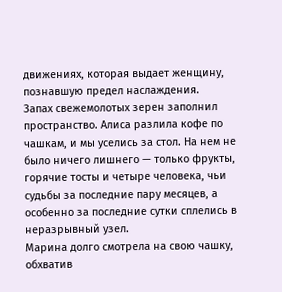движениях, которая выдает женщину, познавшую предел наслаждения.
Запах свежемолотых зерен заполнил пространство. Алиса разлила кофе по чашкам, и мы уселись за стол. На нем не было ничего лишнего — только фрукты, горячие тосты и четыре человека, чьи судьбы за последние пару месяцев, а особенно за последние сутки сплелись в неразрывный узел.
Марина долго смотрела на свою чашку, обхватив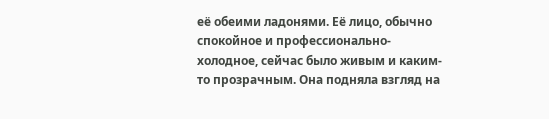её обеими ладонями. Её лицо, обычно спокойное и профессионально-холодное, сейчас было живым и каким-то прозрачным. Она подняла взгляд на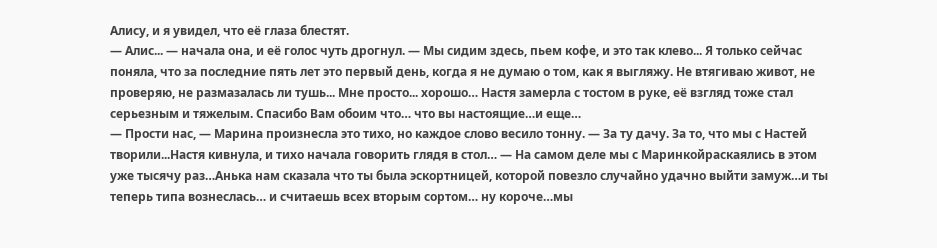Алису, и я увидел, что её глаза блестят.
— Алис... — начала она, и её голос чуть дрогнул. — Мы сидим здесь, пьем кофе, и это так клево... Я только сейчас поняла, что за последние пять лет это первый день, когда я не думаю о том, как я выгляжу. Не втягиваю живот, не проверяю, не размазалась ли тушь... Мне просто... хорошо… Настя замерла с тостом в руке, её взгляд тоже стал серьезным и тяжелым. Спасибо Вам обоим что… что вы настоящие…и еще…
— Прости нас, — Марина произнесла это тихо, но каждое слово весило тонну. — За ту дачу. За то, что мы с Настей творили...Настя кивнула, и тихо начала говорить глядя в стол… — На самом деле мы с Маринкойраскаялись в этом уже тысячу раз…Анька нам сказала что ты была эскортницей, которой повезло случайно удачно выйти замуж…и ты теперь типа вознеслась… и считаешь всех вторым сортом… ну короче…мы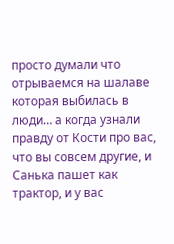просто думали что отрываемся на шалаве которая выбилась в люди… а когда узнали правду от Кости про вас, что вы совсем другие, и Санька пашет как трактор, и у вас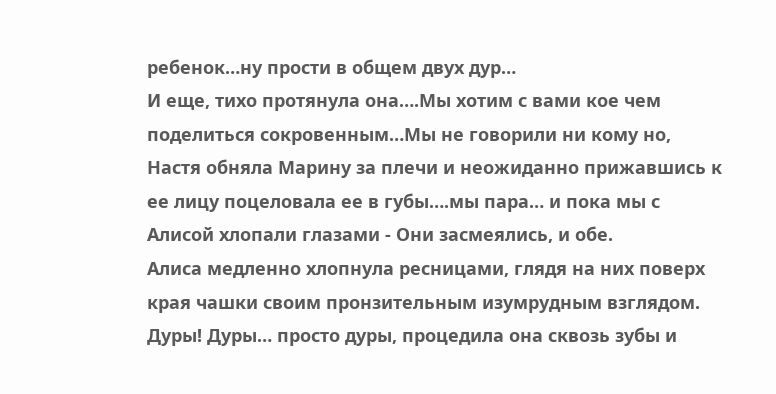ребенок…ну прости в общем двух дур…
И еще, тихо протянула она….Мы хотим с вами кое чем поделиться сокровенным…Мы не говорили ни кому но, Настя обняла Марину за плечи и неожиданно прижавшись к ее лицу поцеловала ее в губы….мы пара… и пока мы с Алисой хлопали глазами - Они засмеялись, и обе.
Алиса медленно хлопнула ресницами, глядя на них поверх края чашки своим пронзительным изумрудным взглядом. Дуры! Дуры… просто дуры, процедила она сквозь зубы и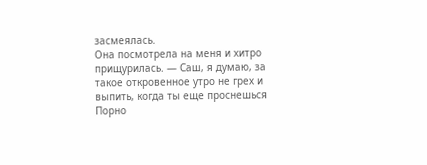засмеялась.
Она посмотрела на меня и хитро прищурилась. — Саш, я думаю, за такое откровенное утро не грех и выпить, когда ты еще проснешься
Порно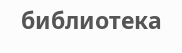библиотека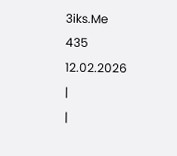3iks.Me
435
12.02.2026
|
|